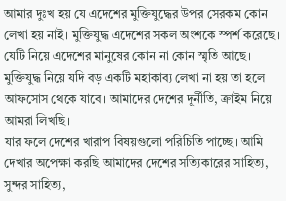আমার দুঃখ হয় যে এদেশের মুক্তিযুদ্ধের উপর সেরকম কোন লেখা হয় নাই। মুক্তিযুদ্ধ এদেশের সকল অংশকে স্পর্শ করেছে। যেটি নিয়ে এদেশের মানুষের কোন না কোন স্মৃতি আছে। মুক্তিযুদ্ধ নিয়ে যদি বড় একটি মহাকাব্য লেখা না হয় তা হলে আফসোস থেকে যাবে। আমাদের দেশের দূর্নীতি, ক্রাইম নিয়ে আমরা লিখছি।
যার ফলে দেশের খারাপ বিষয়গুলো পরিচিতি পাচ্ছে। আমি দেখার অপেক্ষা করছি আমাদের দেশের সত্যিকারের সাহিত্য, সুন্দর সাহিত্য,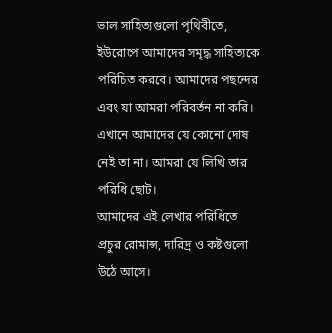ভাল সাহিত্যগুলো পৃথিবীতে, ইউরোপে আমাদের সমৃদ্ধ সাহিত্যকে পরিচিত করবে। আমাদের পছন্দের এবং যা আমরা পরিবর্তন না করি। এখানে আমাদের যে কোনো দোষ নেই তা না। আমরা যে লিখি তার পরিধি ছোট।
আমাদের এই লেখার পরিধিতে প্রচুর রোমান্স, দারিদ্র ও কষ্টগুলো উঠে আসে।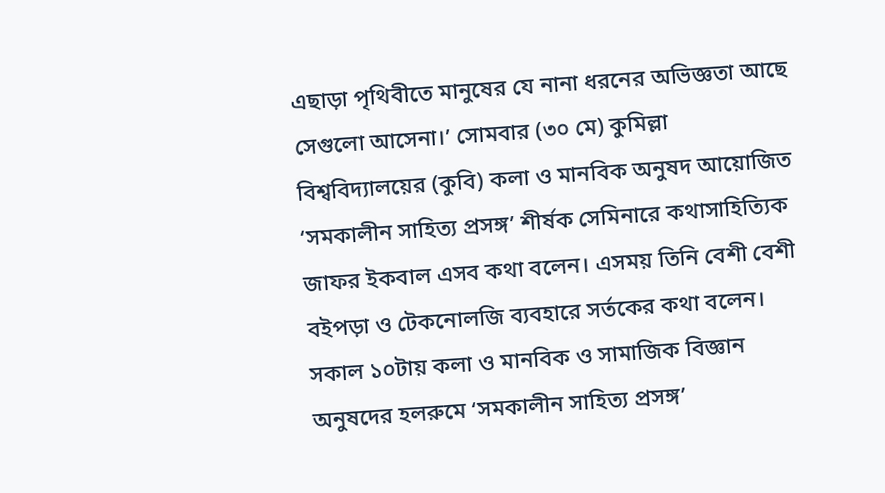এছাড়া পৃথিবীতে মানুষের যে নানা ধরনের অভিজ্ঞতা আছে সেগুলো আসেনা।’ সোমবার (৩০ মে) কুমিল্লা বিশ্ববিদ্যালয়ের (কুবি) কলা ও মানবিক অনুষদ আয়োজিত ‘সমকালীন সাহিত্য প্রসঙ্গ’ শীর্ষক সেমিনারে কথাসাহিত্যিক জাফর ইকবাল এসব কথা বলেন। এসময় তিনি বেশী বেশী বইপড়া ও টেকনোলজি ব্যবহারে সর্তকের কথা বলেন।
সকাল ১০টায় কলা ও মানবিক ও সামাজিক বিজ্ঞান অনুষদের হলরুমে ‘সমকালীন সাহিত্য প্রসঙ্গ’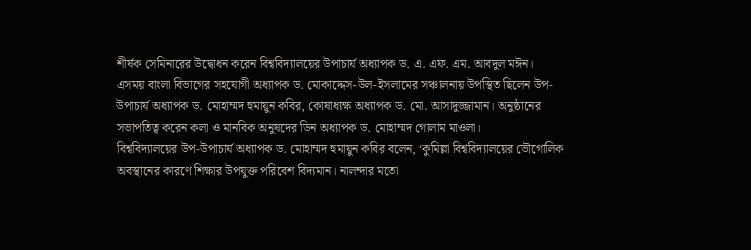শীর্ষক সেমিনারের উদ্বোধন করেন বিশ্ববিদ্যালয়ের উপাচার্য অধ্যাপক ড. এ. এফ. এম. আবদুল মঈন।
এসময় বাংলা বিভাগের সহযোগী অধ্যাপক ড. মোকাদ্দেস-উল-ইসলামের সঞ্চালনায় উপস্থিত ছিলেন উপ-উপাচার্য অধ্যাপক ড. মোহাম্মদ হুমায়ুন কবির, কোষাধ্যক্ষ অধ্যাপক ড. মো. আসাদুজ্জামান। অনুষ্ঠানের সভাপতিত্ব করেন কলা ও মানবিক অনুষদের ডিন অধ্যাপক ড. মোহাম্মদ গোলাম মাওলা।
বিশ্ববিদ্যালয়ের উপ-উপাচার্য অধ্যাপক ড. মোহাম্মদ হুমায়ুন কবির বলেন, ‘কুমিল্লা বিশ্ববিদ্যালয়ের ভৌগোলিক অবস্থানের কারণে শিক্ষার উপযুক্ত পরিবেশ বিদ্যমান। নালন্দার মতো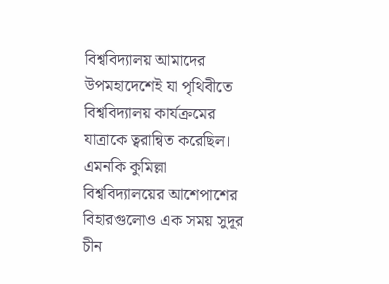বিশ্ববিদ্যালয় আমাদের উপমহাদেশেই যা পৃথিবীতে বিশ্ববিদ্যালয় কার্যক্রমের যাত্রাকে ত্বরান্বিত করেছিল। এমনকি কুমিল্লা বিশ্ববিদ্যালয়ের আশেপাশের বিহারগুলোও এক সময় সুদূর চীন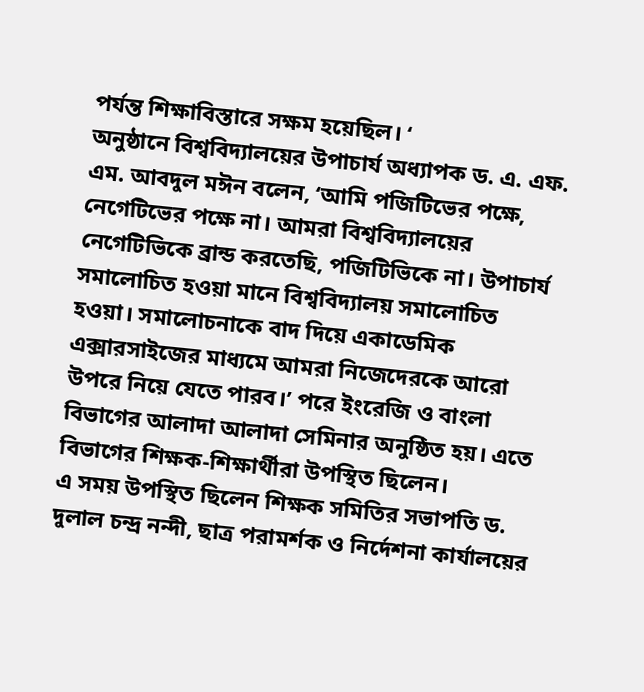পর্যন্ত শিক্ষাবিস্তারে সক্ষম হয়েছিল। ‘
অনুষ্ঠানে বিশ্ববিদ্যালয়ের উপাচার্য অধ্যাপক ড. এ. এফ. এম. আবদুল মঈন বলেন, ‘আমি পজিটিভের পক্ষে, নেগেটিভের পক্ষে না। আমরা বিশ্ববিদ্যালয়ের নেগেটিভিকে ব্রান্ড করতেছি, পজিটিভিকে না। উপাচার্য সমালোচিত হওয়া মানে বিশ্ববিদ্যালয় সমালোচিত হওয়া। সমালোচনাকে বাদ দিয়ে একাডেমিক এক্সারসাইজের মাধ্যমে আমরা নিজেদেরকে আরো উপরে নিয়ে যেতে পারব।’ পরে ইংরেজি ও বাংলা বিভাগের আলাদা আলাদা সেমিনার অনুষ্ঠিত হয়। এতে বিভাগের শিক্ষক-শিক্ষার্থীরা উপস্থিত ছিলেন।
এ সময় উপস্থিত ছিলেন শিক্ষক সমিতির সভাপতি ড. দুলাল চন্দ্র নন্দী, ছাত্র পরামর্শক ও নির্দেশনা কার্যালয়ের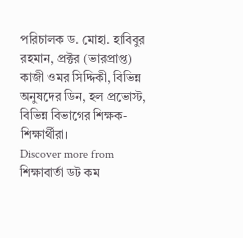পরিচালক ড. মোহা. হাবিবুর রহমান, প্রক্টর (ভারপ্রাপ্ত) কাজী ওমর সিদ্দিকী, বিভিন্ন অনুষদের ডিন, হল প্রভোস্ট, বিভিন্ন বিভাগের শিক্ষক-শিক্ষার্থীরা।
Discover more from শিক্ষাবার্তা ডট কম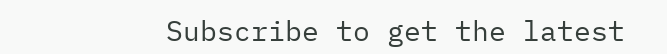Subscribe to get the latest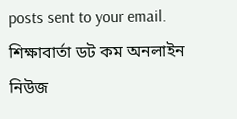posts sent to your email.
শিক্ষাবার্তা ডট কম অনলাইন নিউজ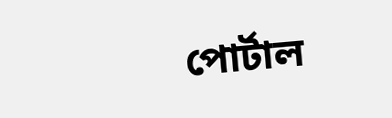পোর্টাল